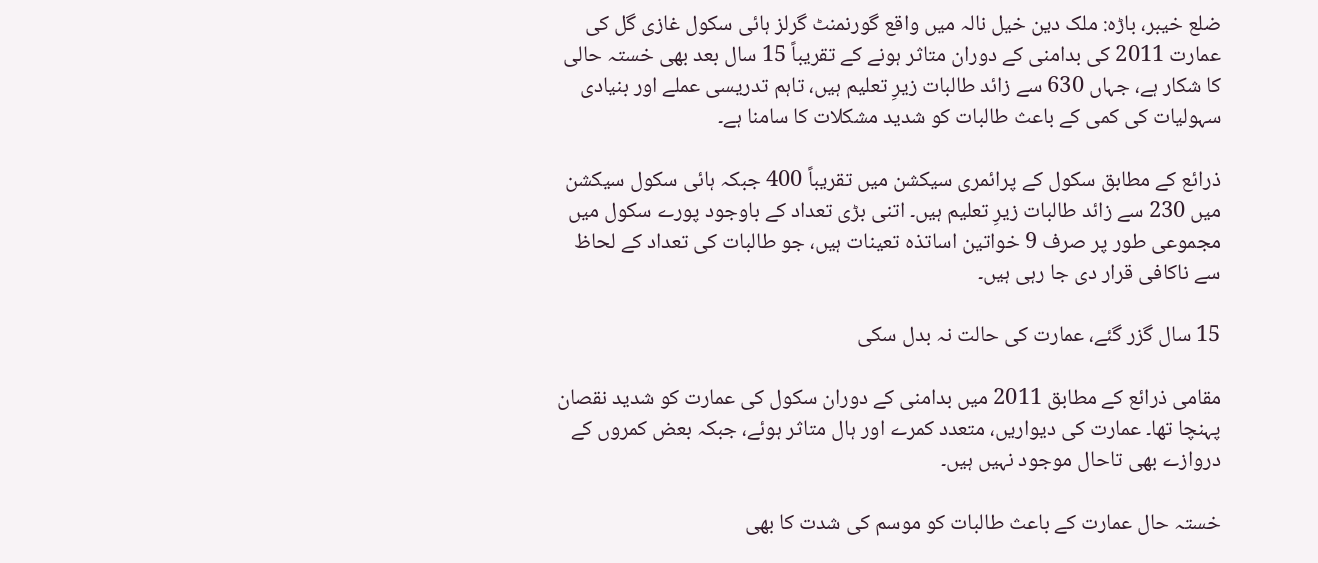ضلع خیبر، باڑہ: ملک دین خیل نالہ میں واقع گورنمنٹ گرلز ہائی سکول غازی گل کی عمارت 2011 کی بدامنی کے دوران متاثر ہونے کے تقریباً 15 سال بعد بھی خستہ حالی کا شکار ہے، جہاں 630 سے زائد طالبات زیرِ تعلیم ہیں، تاہم تدریسی عملے اور بنیادی سہولیات کی کمی کے باعث طالبات کو شدید مشکلات کا سامنا ہے۔

ذرائع کے مطابق سکول کے پرائمری سیکشن میں تقریباً 400 جبکہ ہائی سکول سیکشن میں 230 سے زائد طالبات زیرِ تعلیم ہیں۔ اتنی بڑی تعداد کے باوجود پورے سکول میں مجموعی طور پر صرف 9 خواتین اساتذہ تعینات ہیں، جو طالبات کی تعداد کے لحاظ سے ناکافی قرار دی جا رہی ہیں۔

15 سال گزر گئے، عمارت کی حالت نہ بدل سکی

مقامی ذرائع کے مطابق 2011 میں بدامنی کے دوران سکول کی عمارت کو شدید نقصان پہنچا تھا۔ عمارت کی دیواریں، متعدد کمرے اور ہال متاثر ہوئے، جبکہ بعض کمروں کے دروازے بھی تاحال موجود نہیں ہیں۔

خستہ حال عمارت کے باعث طالبات کو موسم کی شدت کا بھی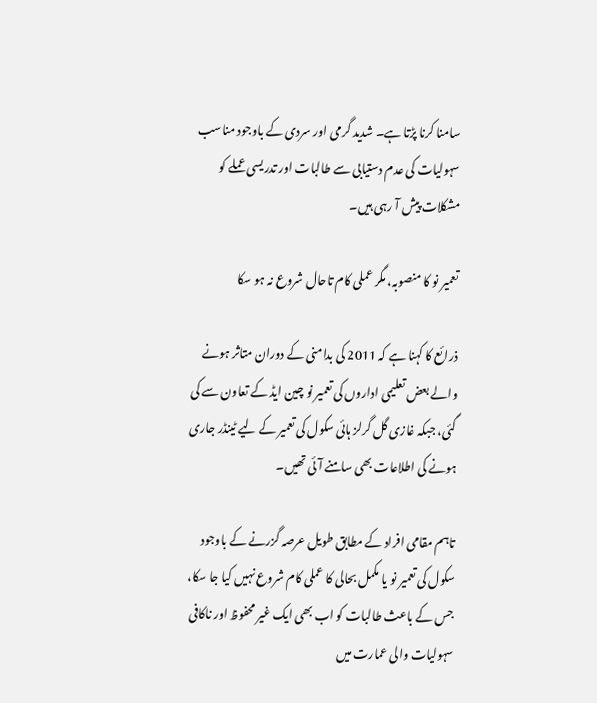سامنا کرنا پڑتا ہے۔ شدید گرمی اور سردی کے باوجود مناسب سہولیات کی عدم دستیابی سے طالبات اور تدریسی عملے کو مشکلات پیش آ رہی ہیں۔

تعمیر نو کا منصوبہ، مگر عملی کام تاحال شروع نہ ہو سکا

ذرائع کا کہنا ہے کہ 2011 کی بدامنی کے دوران متاثر ہونے والے بعض تعلیمی اداروں کی تعمیر نو چین ایڈ کے تعاون سے کی گئی، جبکہ غازی گل گرلز ہائی سکول کی تعمیر کے لیے ٹینڈر جاری ہونے کی اطلاعات بھی سامنے آئی تھیں۔

تاہم مقامی افراد کے مطابق طویل عرصہ گزرنے کے باوجود سکول کی تعمیر نو یا مکمل بحالی کا عملی کام شروع نہیں کیا جا سکا، جس کے باعث طالبات کو اب بھی ایک غیر محفوظ اور ناکافی سہولیات والی عمارت میں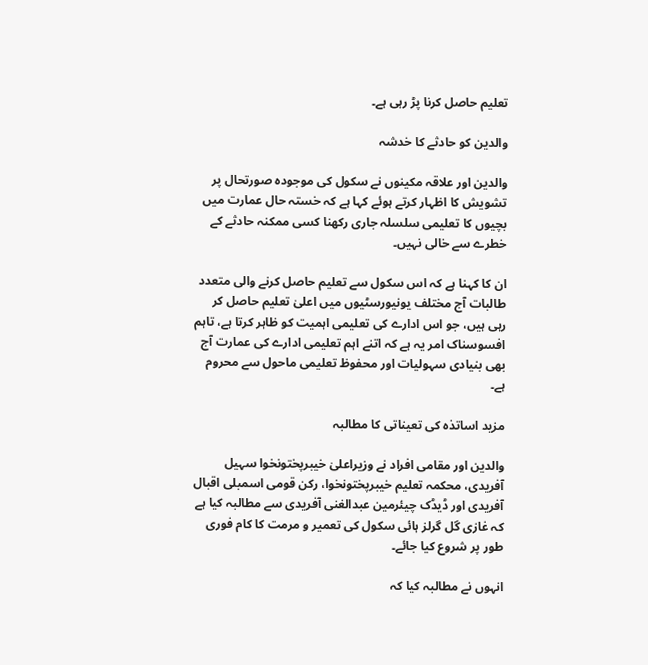تعلیم حاصل کرنا پڑ رہی ہے۔

والدین کو حادثے کا خدشہ

والدین اور علاقہ مکینوں نے سکول کی موجودہ صورتحال پر تشویش کا اظہار کرتے ہوئے کہا ہے کہ خستہ حال عمارت میں بچیوں کا تعلیمی سلسلہ جاری رکھنا کسی ممکنہ حادثے کے خطرے سے خالی نہیں۔

ان کا کہنا ہے کہ اس سکول سے تعلیم حاصل کرنے والی متعدد طالبات آج مختلف یونیورسٹیوں میں اعلیٰ تعلیم حاصل کر رہی ہیں، جو اس ادارے کی تعلیمی اہمیت کو ظاہر کرتا ہے، تاہم افسوسناک امر یہ ہے کہ اتنے اہم تعلیمی ادارے کی عمارت آج بھی بنیادی سہولیات اور محفوظ تعلیمی ماحول سے محروم ہے۔

مزید اساتذہ کی تعیناتی کا مطالبہ

والدین اور مقامی افراد نے وزیراعلیٰ خیبرپختونخوا سہیل آفریدی، محکمہ تعلیم خیبرپختونخوا، رکن قومی اسمبلی اقبال آفریدی اور ڈیڈک چیئرمین عبدالغنی آفریدی سے مطالبہ کیا ہے کہ غازی گل گرلز ہائی سکول کی تعمیر و مرمت کا کام فوری طور پر شروع کیا جائے۔

انہوں نے مطالبہ کیا کہ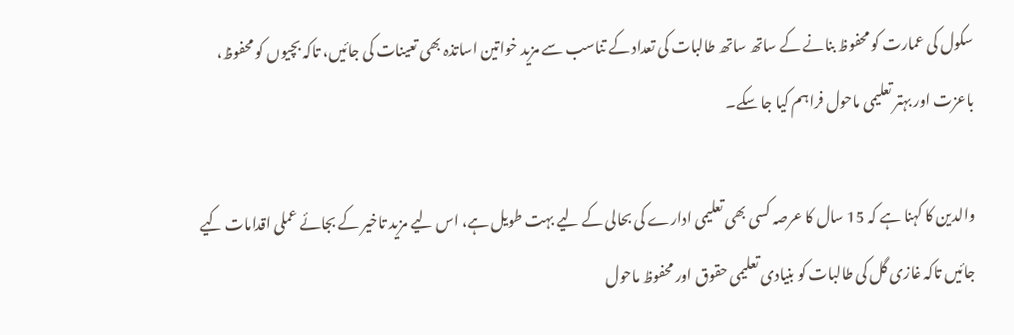سکول کی عمارت کو محفوظ بنانے کے ساتھ ساتھ طالبات کی تعداد کے تناسب سے مزید خواتین اساتذہ بھی تعینات کی جائیں، تاکہ بچیوں کو محفوظ، باعزت اور بہتر تعلیمی ماحول فراہم کیا جا سکے۔

والدین کا کہنا ہے کہ 15 سال کا عرصہ کسی بھی تعلیمی ادارے کی بحالی کے لیے بہت طویل ہے، اس لیے مزید تاخیر کے بجائے عملی اقدامات کیے جائیں تاکہ غازی گل کی طالبات کو بنیادی تعلیمی حقوق اور محفوظ ماحول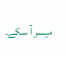میسر آ سکے۔